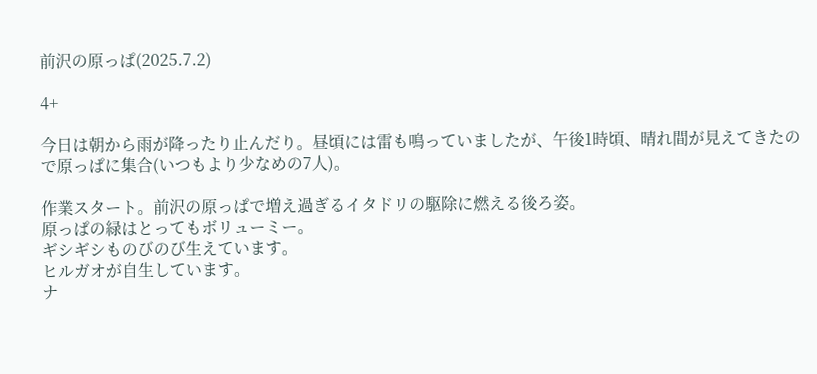前沢の原っぱ(2025.7.2)

4+

今日は朝から雨が降ったり止んだり。昼頃には雷も鳴っていましたが、午後1時頃、晴れ間が見えてきたので原っぱに集合(いつもより少なめの7人)。

作業スタート。前沢の原っぱで増え過ぎるイタドリの駆除に燃える後ろ姿。
原っぱの緑はとってもボリューミー。
ギシギシものびのび生えています。
ヒルガオが自生しています。
ナ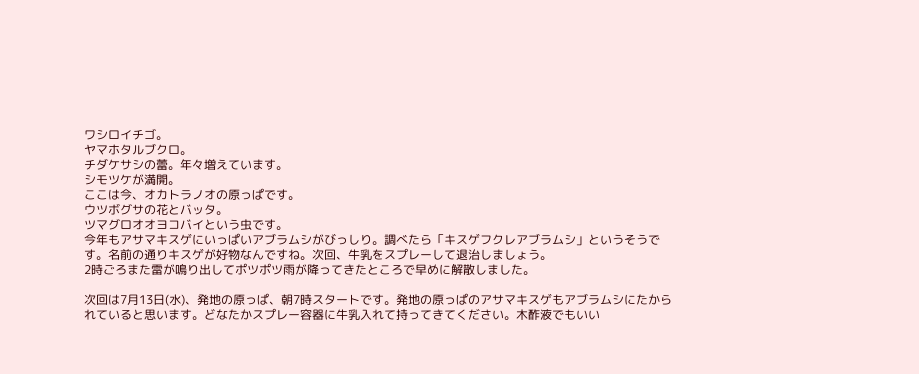ワシロイチゴ。
ヤマホタルブクロ。
チダケサシの蕾。年々増えています。
シモツケが満開。
ここは今、オカトラノオの原っぱです。
ウツボグサの花とバッタ。
ツマグロオオヨコバイという虫です。
今年もアサマキスゲにいっぱいアブラムシがびっしり。調べたら「キスゲフクレアブラムシ」というそうです。名前の通りキスゲが好物なんですね。次回、牛乳をスプレーして退治しましょう。
2時ごろまた雷が鳴り出してポツポツ雨が降ってきたところで早めに解散しました。

次回は7月13日(水)、発地の原っぱ、朝7時スタートです。発地の原っぱのアサマキスゲもアブラムシにたかられていると思います。どなたかスプレー容器に牛乳入れて持ってきてください。木酢液でもいい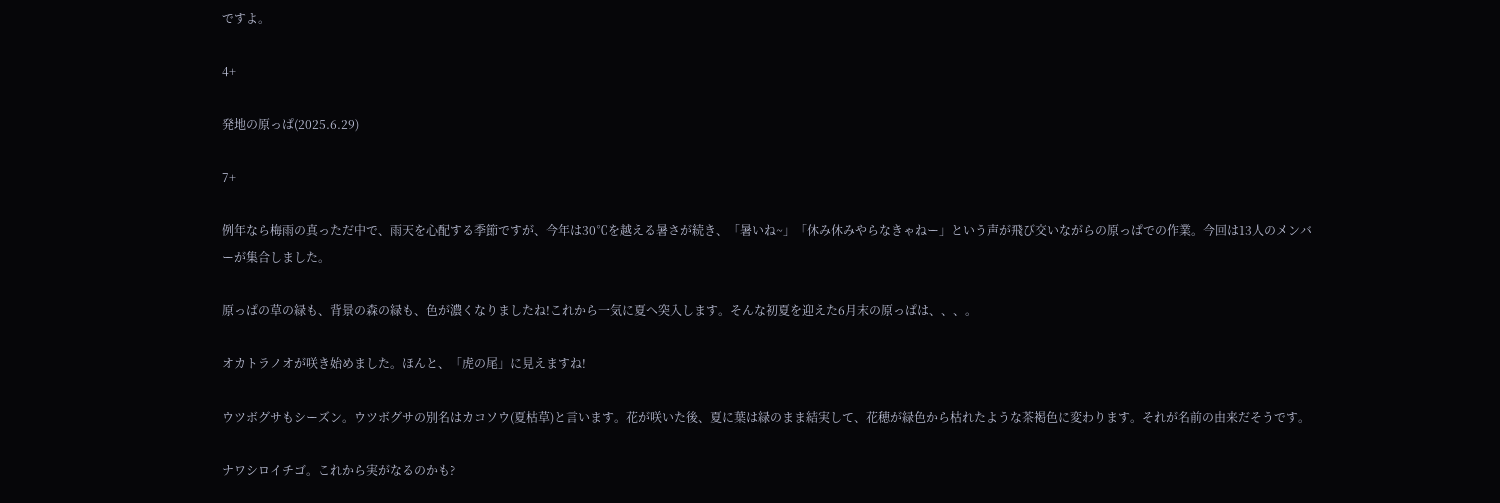ですよ。

4+

発地の原っぱ(2025.6.29)

7+

例年なら梅雨の真っただ中で、雨天を心配する季節ですが、今年は30℃を越える暑さが続き、「暑いね~」「休み休みやらなきゃねー」という声が飛び交いながらの原っぱでの作業。今回は13人のメンバーが集合しました。

原っぱの草の緑も、背景の森の緑も、色が濃くなりましたね!これから一気に夏へ突入します。そんな初夏を迎えた6月末の原っぱは、、、。

オカトラノオが咲き始めました。ほんと、「虎の尾」に見えますね!

ウツボグサもシーズン。ウツボグサの別名はカコソウ(夏枯草)と言います。花が咲いた後、夏に葉は緑のまま結実して、花穂が緑色から枯れたような茶褐色に変わります。それが名前の由来だそうです。

ナワシロイチゴ。これから実がなるのかも?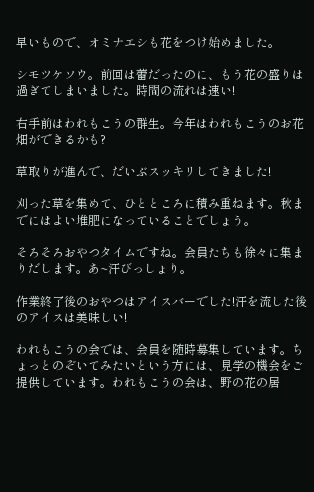早いもので、オミナエシも花をつけ始めました。

シモツケソウ。前回は蕾だったのに、もう花の盛りは過ぎてしまいました。時間の流れは速い!

右手前はわれもこうの群生。今年はわれもこうのお花畑ができるかも?

草取りが進んで、だいぶスッキリしてきました!

刈った草を集めて、ひとところに積み重ねます。秋までにはよい堆肥になっていることでしょう。

そろそろおやつタイムですね。会員たちも徐々に集まりだします。あ~汗びっしょり。

作業終了後のおやつはアイスバーでした!汗を流した後のアイスは美味しい!

われもこうの会では、会員を随時募集しています。ちょっとのぞいてみたいという方には、見学の機会をご提供しています。われもこうの会は、野の花の居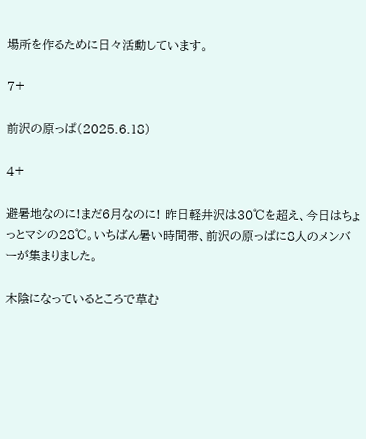場所を作るために日々活動しています。

7+

前沢の原っぱ(2025.6.18)

4+

避暑地なのに!まだ6月なのに! 昨日軽井沢は30℃を超え、今日はちょっとマシの28℃。いちばん暑い時間帯、前沢の原っぱに8人のメンバーが集まりました。

木陰になっているところで草む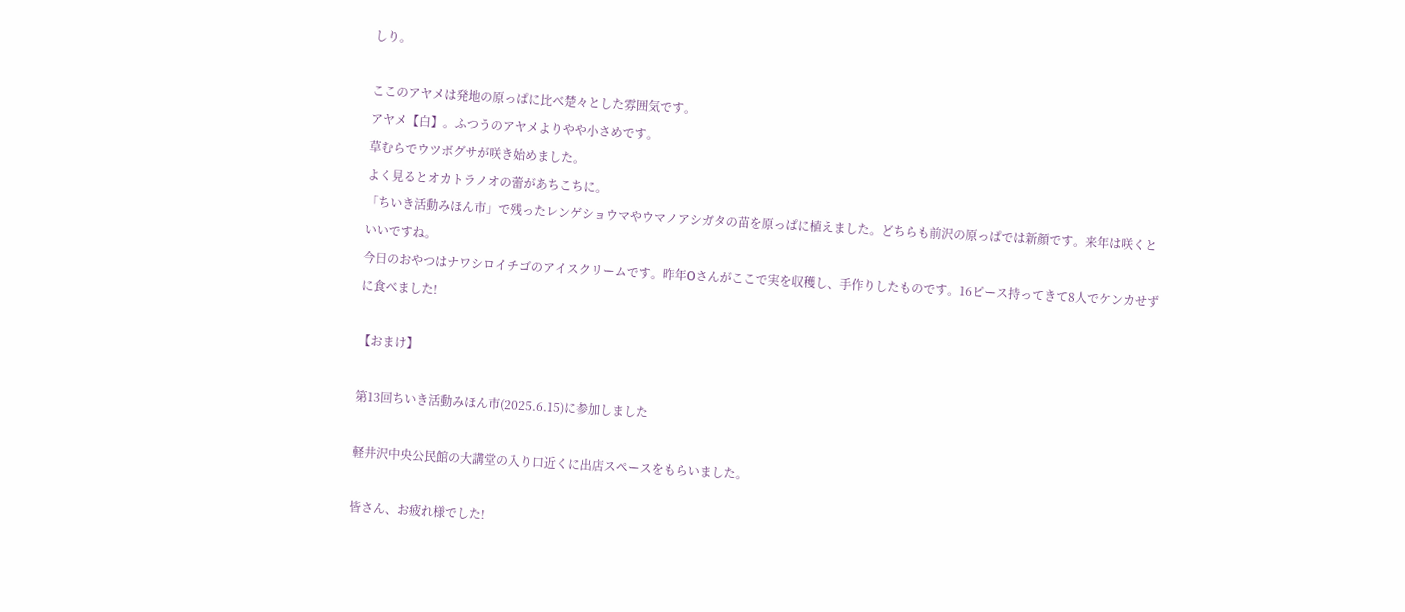しり。

ここのアヤメは発地の原っぱに比べ楚々とした雰囲気です。
アヤメ【白】。ふつうのアヤメよりやや小さめです。
草むらでウツボグサが咲き始めました。
よく見るとオカトラノオの蕾があちこちに。
「ちいき活動みほん市」で残ったレンゲショウマやウマノアシガタの苗を原っぱに植えました。どちらも前沢の原っぱでは新顔です。来年は咲くといいですね。
今日のおやつはナワシロイチゴのアイスクリームです。昨年Oさんがここで実を収穫し、手作りしたものです。16ピース持ってきて8人でケンカせずに食べました!

【おまけ】

第13回ちいき活動みほん市(2025.6.15)に参加しました

軽井沢中央公民館の大講堂の入り口近くに出店スペースをもらいました。

皆さん、お疲れ様でした!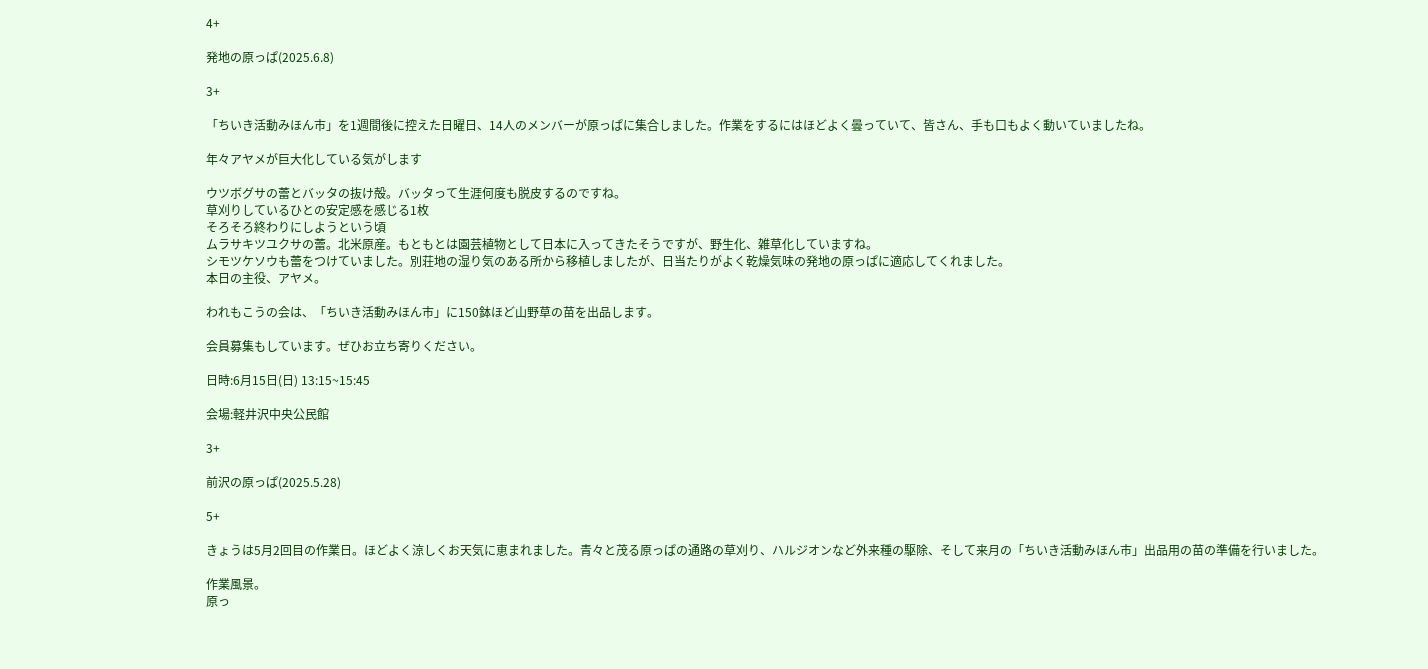4+

発地の原っぱ(2025.6.8)

3+

「ちいき活動みほん市」を1週間後に控えた日曜日、14人のメンバーが原っぱに集合しました。作業をするにはほどよく曇っていて、皆さん、手も口もよく動いていましたね。

年々アヤメが巨大化している気がします

ウツボグサの蕾とバッタの抜け殻。バッタって生涯何度も脱皮するのですね。
草刈りしているひとの安定感を感じる1枚
そろそろ終わりにしようという頃
ムラサキツユクサの蕾。北米原産。もともとは園芸植物として日本に入ってきたそうですが、野生化、雑草化していますね。
シモツケソウも蕾をつけていました。別荘地の湿り気のある所から移植しましたが、日当たりがよく乾燥気味の発地の原っぱに適応してくれました。
本日の主役、アヤメ。

われもこうの会は、「ちいき活動みほん市」に150鉢ほど山野草の苗を出品します。

会員募集もしています。ぜひお立ち寄りください。

日時:6月15日(日) 13:15~15:45

会場:軽井沢中央公民館

3+

前沢の原っぱ(2025.5.28)

5+

きょうは5月2回目の作業日。ほどよく涼しくお天気に恵まれました。青々と茂る原っぱの通路の草刈り、ハルジオンなど外来種の駆除、そして来月の「ちいき活動みほん市」出品用の苗の準備を行いました。

作業風景。
原っ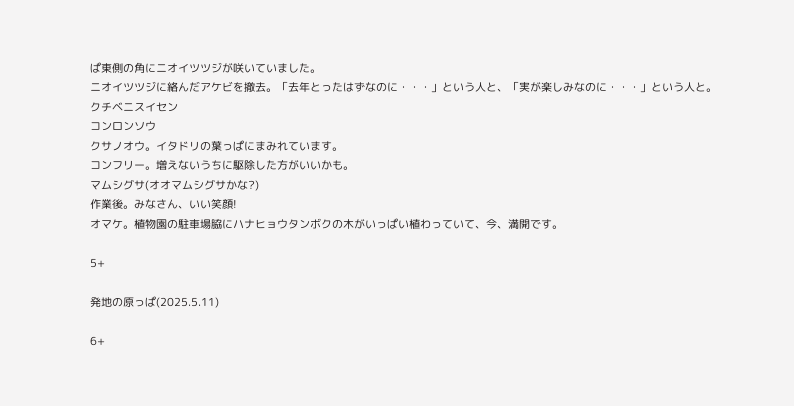ぱ東側の角にニオイツツジが咲いていました。
ニオイツツジに絡んだアケビを撤去。「去年とったはずなのに・・・」という人と、「実が楽しみなのに・・・」という人と。
クチベニスイセン
コンロンソウ
クサノオウ。イタドリの葉っぱにまみれています。
コンフリー。増えないうちに駆除した方がいいかも。
マムシグサ(オオマムシグサかな?)
作業後。みなさん、いい笑顔!
オマケ。植物園の駐車場脇にハナヒョウタンボクの木がいっぱい植わっていて、今、満開です。

5+

発地の原っぱ(2025.5.11)

6+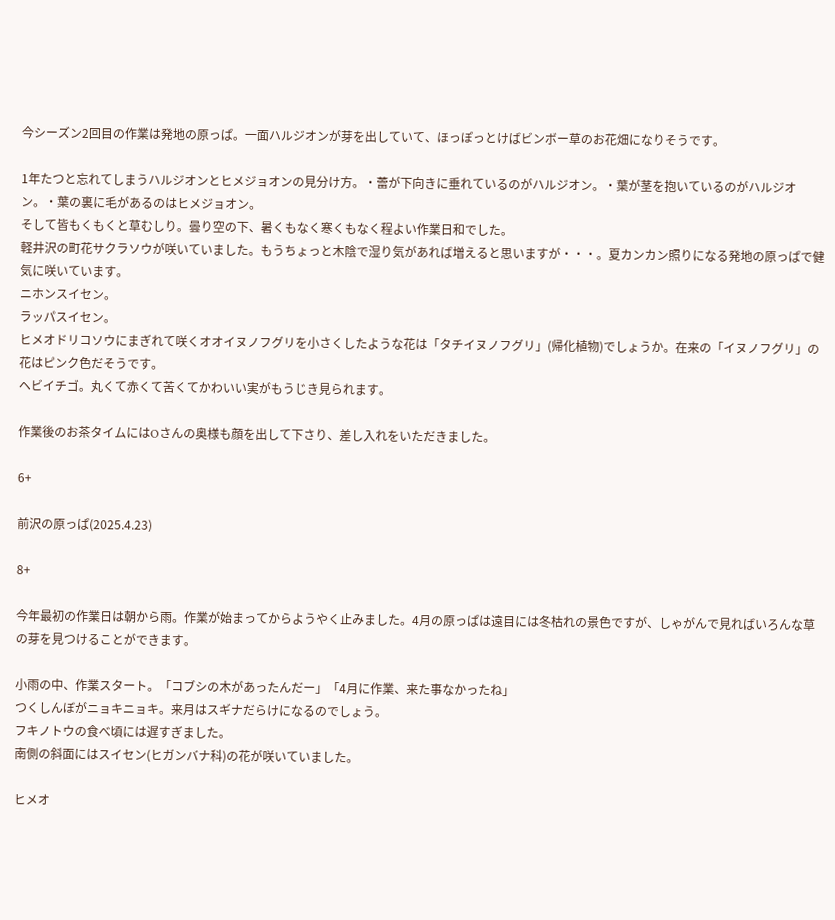今シーズン2回目の作業は発地の原っぱ。一面ハルジオンが芽を出していて、ほっぽっとけばビンボー草のお花畑になりそうです。

1年たつと忘れてしまうハルジオンとヒメジョオンの見分け方。・蕾が下向きに垂れているのがハルジオン。・葉が茎を抱いているのがハルジオン。・葉の裏に毛があるのはヒメジョオン。
そして皆もくもくと草むしり。曇り空の下、暑くもなく寒くもなく程よい作業日和でした。
軽井沢の町花サクラソウが咲いていました。もうちょっと木陰で湿り気があれば増えると思いますが・・・。夏カンカン照りになる発地の原っぱで健気に咲いています。
ニホンスイセン。
ラッパスイセン。
ヒメオドリコソウにまぎれて咲くオオイヌノフグリを小さくしたような花は「タチイヌノフグリ」(帰化植物)でしょうか。在来の「イヌノフグリ」の花はピンク色だそうです。
ヘビイチゴ。丸くて赤くて苦くてかわいい実がもうじき見られます。

作業後のお茶タイムにはOさんの奥様も顔を出して下さり、差し入れをいただきました。

6+

前沢の原っぱ(2025.4.23)

8+

今年最初の作業日は朝から雨。作業が始まってからようやく止みました。4月の原っぱは遠目には冬枯れの景色ですが、しゃがんで見ればいろんな草の芽を見つけることができます。

小雨の中、作業スタート。「コブシの木があったんだー」「4月に作業、来た事なかったね」
つくしんぼがニョキニョキ。来月はスギナだらけになるのでしょう。
フキノトウの食べ頃には遅すぎました。
南側の斜面にはスイセン(ヒガンバナ科)の花が咲いていました。

ヒメオ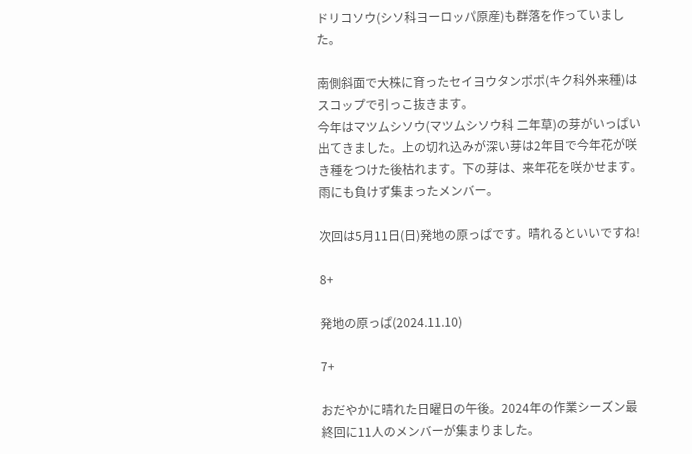ドリコソウ(シソ科ヨーロッパ原産)も群落を作っていました。

南側斜面で大株に育ったセイヨウタンポポ(キク科外来種)はスコップで引っこ抜きます。
今年はマツムシソウ(マツムシソウ科 二年草)の芽がいっぱい出てきました。上の切れ込みが深い芽は2年目で今年花が咲き種をつけた後枯れます。下の芽は、来年花を咲かせます。
雨にも負けず集まったメンバー。

次回は5月11日(日)発地の原っぱです。晴れるといいですね!

8+

発地の原っぱ(2024.11.10)

7+

おだやかに晴れた日曜日の午後。2024年の作業シーズン最終回に11人のメンバーが集まりました。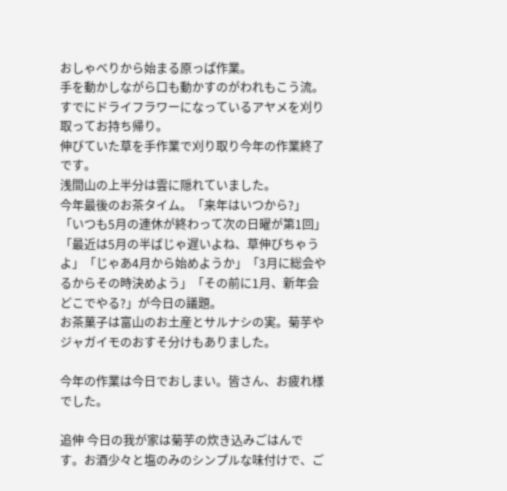おしゃべりから始まる原っぱ作業。
手を動かしながら口も動かすのがわれもこう流。
すでにドライフラワーになっているアヤメを刈り取ってお持ち帰り。
伸びていた草を手作業で刈り取り今年の作業終了です。
浅間山の上半分は雲に隠れていました。
今年最後のお茶タイム。「来年はいつから?」「いつも5月の連休が終わって次の日曜が第1回」「最近は5月の半ばじゃ遅いよね、草伸びちゃうよ」「じゃあ4月から始めようか」「3月に総会やるからその時決めよう」「その前に1月、新年会どこでやる?」が今日の議題。
お茶菓子は富山のお土産とサルナシの実。菊芋やジャガイモのおすそ分けもありました。

今年の作業は今日でおしまい。皆さん、お疲れ様でした。

追伸 今日の我が家は菊芋の炊き込みごはんです。お酒少々と塩のみのシンプルな味付けで、ご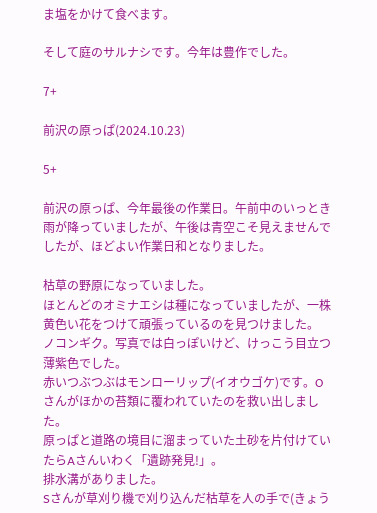ま塩をかけて食べます。

そして庭のサルナシです。今年は豊作でした。

7+

前沢の原っぱ(2024.10.23)

5+

前沢の原っぱ、今年最後の作業日。午前中のいっとき雨が降っていましたが、午後は青空こそ見えませんでしたが、ほどよい作業日和となりました。

枯草の野原になっていました。
ほとんどのオミナエシは種になっていましたが、一株黄色い花をつけて頑張っているのを見つけました。
ノコンギク。写真では白っぽいけど、けっこう目立つ薄紫色でした。
赤いつぶつぶはモンローリップ(イオウゴケ)です。Oさんがほかの苔類に覆われていたのを救い出しました。
原っぱと道路の境目に溜まっていた土砂を片付けていたらAさんいわく「遺跡発見!」。
排水溝がありました。
Sさんが草刈り機で刈り込んだ枯草を人の手で(きょう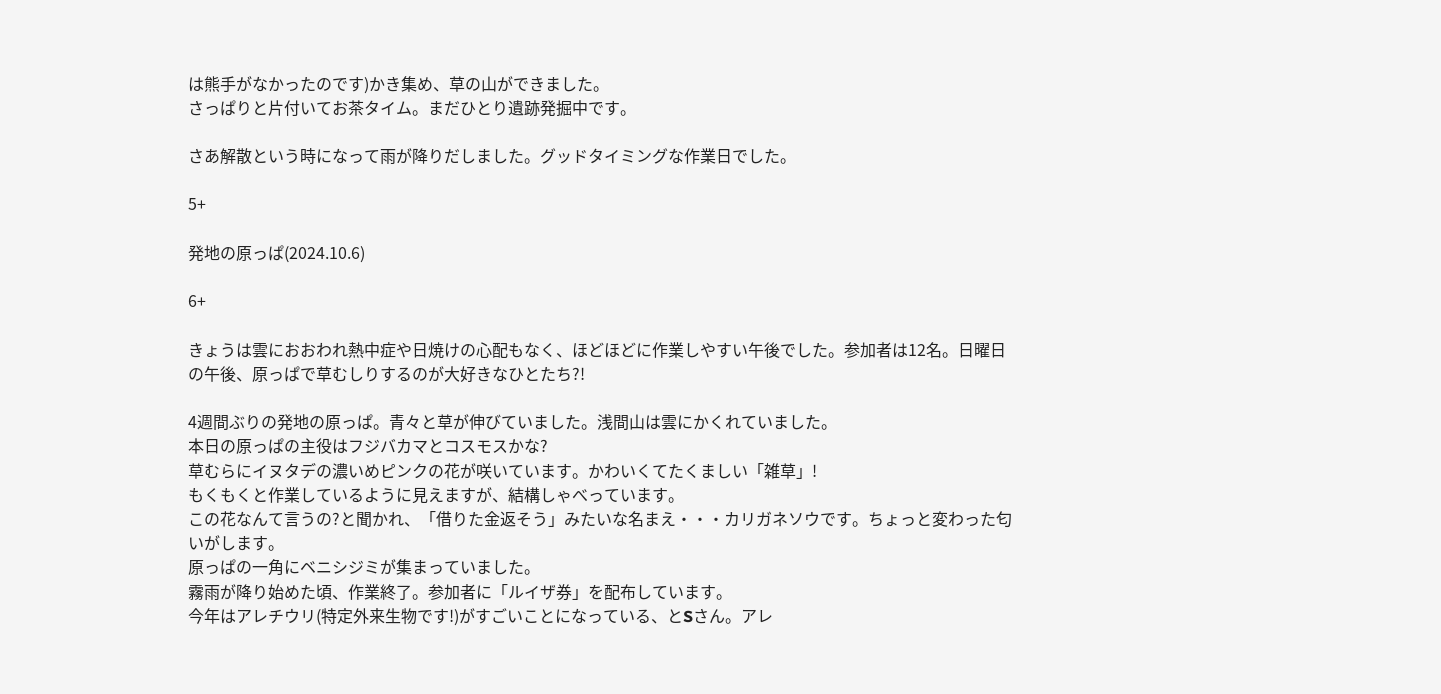は熊手がなかったのです)かき集め、草の山ができました。
さっぱりと片付いてお茶タイム。まだひとり遺跡発掘中です。

さあ解散という時になって雨が降りだしました。グッドタイミングな作業日でした。

5+

発地の原っぱ(2024.10.6)

6+

きょうは雲におおわれ熱中症や日焼けの心配もなく、ほどほどに作業しやすい午後でした。参加者は12名。日曜日の午後、原っぱで草むしりするのが大好きなひとたち?!

4週間ぶりの発地の原っぱ。青々と草が伸びていました。浅間山は雲にかくれていました。
本日の原っぱの主役はフジバカマとコスモスかな?
草むらにイヌタデの濃いめピンクの花が咲いています。かわいくてたくましい「雑草」!
もくもくと作業しているように見えますが、結構しゃべっています。
この花なんて言うの?と聞かれ、「借りた金返そう」みたいな名まえ・・・カリガネソウです。ちょっと変わった匂いがします。
原っぱの一角にベニシジミが集まっていました。
霧雨が降り始めた頃、作業終了。参加者に「ルイザ券」を配布しています。
今年はアレチウリ(特定外来生物です!)がすごいことになっている、とSさん。アレ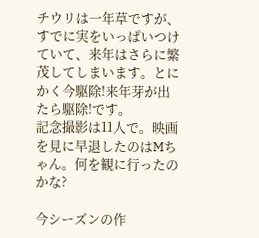チウリは一年草ですが、すでに実をいっぱいつけていて、来年はさらに繁茂してしまいます。とにかく今駆除!来年芽が出たら駆除!です。
記念撮影は11人で。映画を見に早退したのはMちゃん。何を観に行ったのかな?

今シーズンの作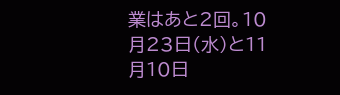業はあと2回。10月23日(水)と11月10日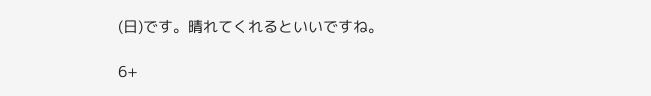(日)です。晴れてくれるといいですね。

6+